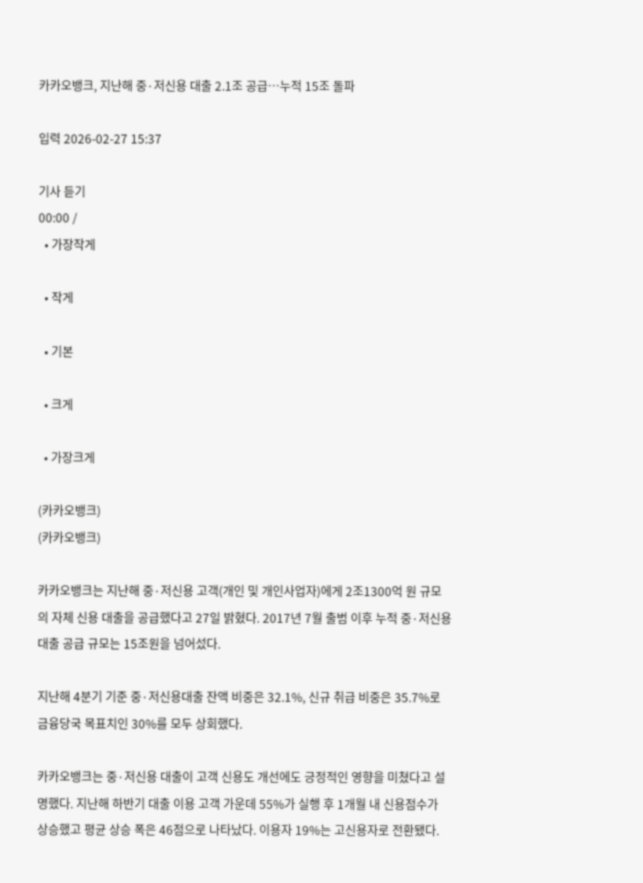카카오뱅크, 지난해 중·저신용 대출 2.1조 공급⋯누적 15조 돌파

입력 2026-02-27 15:37

기사 듣기
00:00 /
  • 가장작게

  • 작게

  • 기본

  • 크게

  • 가장크게

(카카오뱅크)
(카카오뱅크)

카카오뱅크는 지난해 중·저신용 고객(개인 및 개인사업자)에게 2조1300억 원 규모의 자체 신용 대출을 공급했다고 27일 밝혔다. 2017년 7월 출범 이후 누적 중·저신용 대출 공급 규모는 15조원을 넘어섰다.

지난해 4분기 기준 중·저신용대출 잔액 비중은 32.1%, 신규 취급 비중은 35.7%로 금융당국 목표치인 30%를 모두 상회했다.

카카오뱅크는 중·저신용 대출이 고객 신용도 개선에도 긍정적인 영향을 미쳤다고 설명했다. 지난해 하반기 대출 이용 고객 가운데 55%가 실행 후 1개월 내 신용점수가 상승했고 평균 상승 폭은 46점으로 나타났다. 이용자 19%는 고신용자로 전환됐다.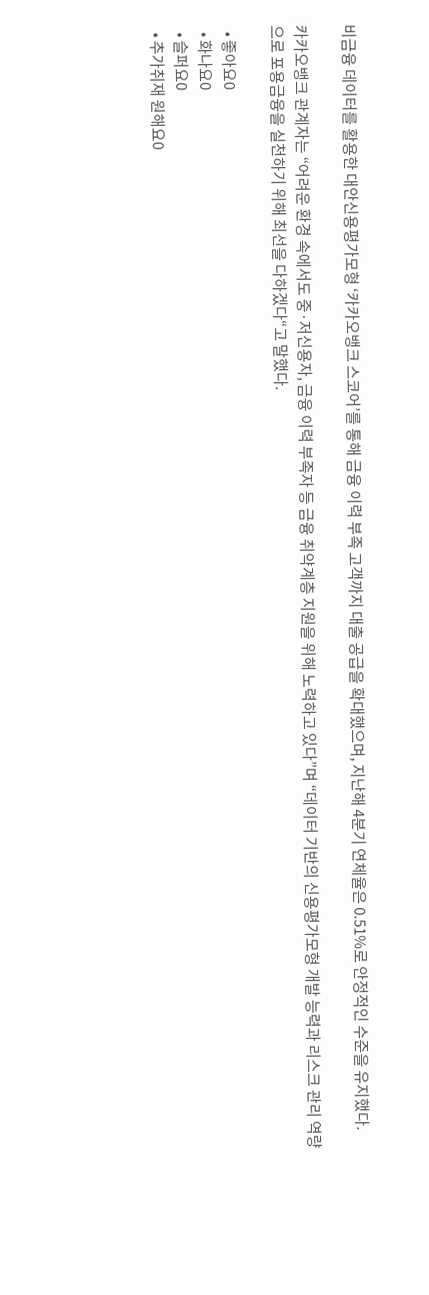비금융 데이터를 활용한 대안신용평가모형 ‘카카오뱅크 스코어’를 통해 금융 이력 부족 고객까지 대출 공급을 확대했으며, 지난해 4분기 연체율은 0.51%로 안정적인 수준을 유지했다.

카카오뱅크 관계자는 “어려운 환경 속에서도 중·저신용자, 금융 이력 부족자 등 금융 취약계층 지원을 위해 노력하고 있다”며 “데이터 기반의 신용평가모형 개발 능력과 리스크 관리 역량으로 포용금융을 실천하기 위해 최선을 다하겠다“고 말했다.

  • 좋아요0
  • 화나요0
  • 슬퍼요0
  • 추가취재 원해요0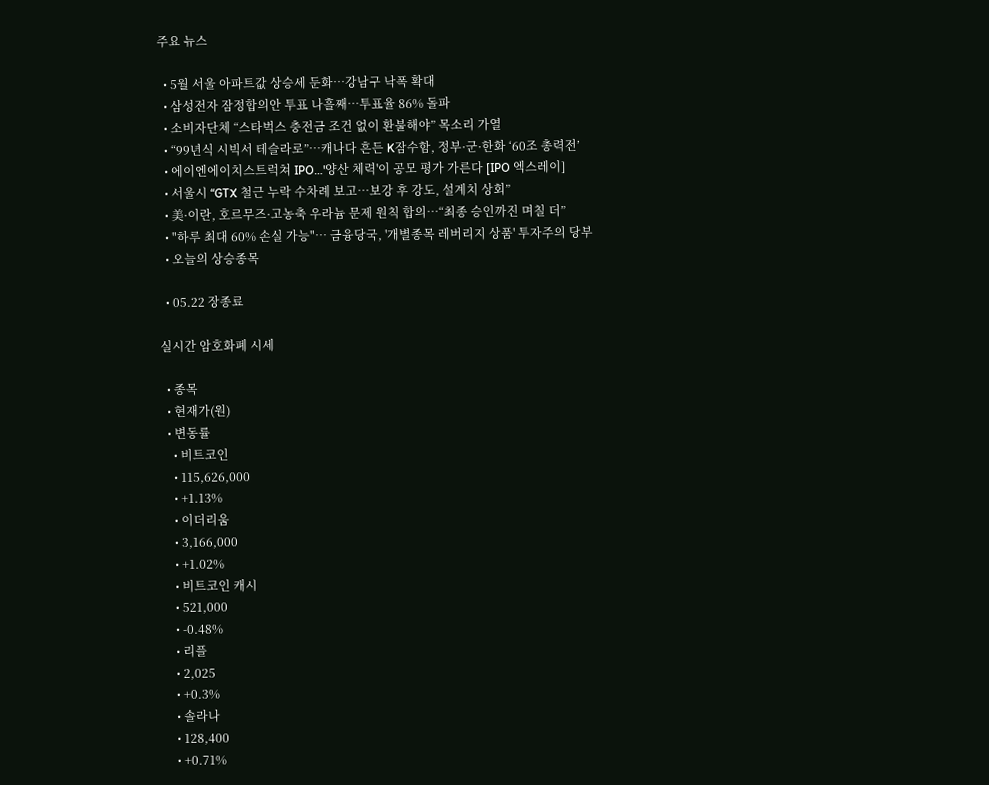주요 뉴스

  • 5월 서울 아파트값 상승세 둔화⋯강남구 낙폭 확대
  • 삼성전자 잠정합의안 투표 나흘째…투표율 86% 돌파
  • 소비자단체 “스타벅스 충전금 조건 없이 환불해야” 목소리 가열
  • “99년식 시빅서 테슬라로”…캐나다 흔든 K잠수함, 정부·군·한화 ‘60조 총력전’
  • 에이엔에이치스트럭쳐 IPO…'양산 체력'이 공모 평가 가른다 [IPO 엑스레이]
  • 서울시 “GTX 철근 누락 수차례 보고⋯보강 후 강도, 설계치 상회”
  • 美·이란, 호르무즈·고농축 우라늄 문제 원칙 합의…“최종 승인까진 며칠 더”
  • "하루 최대 60% 손실 가능"… 금융당국, '개별종목 레버리지 상품' 투자주의 당부
  • 오늘의 상승종목

  • 05.22 장종료

실시간 암호화폐 시세

  • 종목
  • 현재가(원)
  • 변동률
    • 비트코인
    • 115,626,000
    • +1.13%
    • 이더리움
    • 3,166,000
    • +1.02%
    • 비트코인 캐시
    • 521,000
    • -0.48%
    • 리플
    • 2,025
    • +0.3%
    • 솔라나
    • 128,400
    • +0.71%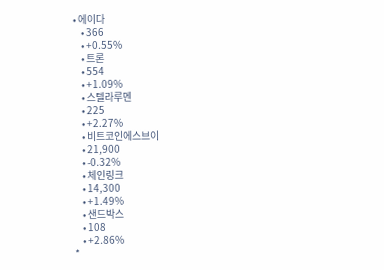• 에이다
    • 366
    • +0.55%
    • 트론
    • 554
    • +1.09%
    • 스텔라루멘
    • 225
    • +2.27%
    • 비트코인에스브이
    • 21,900
    • -0.32%
    • 체인링크
    • 14,300
    • +1.49%
    • 샌드박스
    • 108
    • +2.86%
*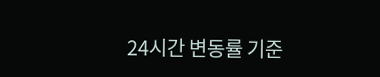24시간 변동률 기준